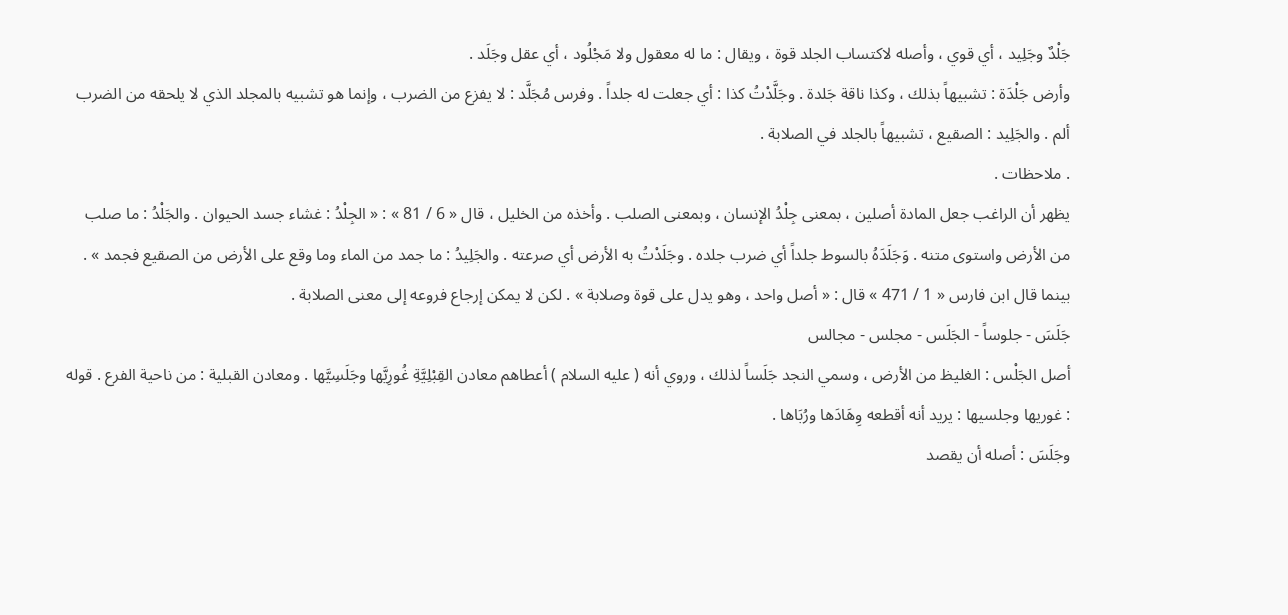جَلْدٌ وجَلِيد ، أي قوي ، وأصله لاكتساب الجلد قوة ، ويقال : ما له معقول ولا مَجْلُود ، أي عقل وجَلَد .
وأرض جَلْدَة : تشبيهاً بذلك ، وكذا ناقة جَلدة . وجَلَّدْتُ كذا : أي جعلت له جلداً . وفرس مُجَلَّد : لا يفزع من الضرب ، وإنما هو تشبيه بالمجلد الذي لا يلحقه من الضرب ألم . والجَلِيد : الصقيع ، تشبيهاً بالجلد في الصلابة .
. ملاحظات .
يظهر أن الراغب جعل المادة أصلين ، بمعنى جِلْدُ الإنسان ، وبمعنى الصلب . وأخذه من الخليل ، قال « 6 / 81 » : « الجِلْدُ : غشاء جسد الحيوان . والجَلْدُ : ما صلب من الأرض واستوى متنه . وَجَلَدَهُ بالسوط جلداً أي ضرب جلده . وجَلَدْتُ به الأرض أي صرعته . والجَلِيدُ : ما جمد من الماء وما وقع على الأرض من الصقيع فجمد » .
بينما قال ابن فارس « 1 / 471 » قال : « أصل واحد ، وهو يدل على قوة وصلابة » . لكن لا يمكن إرجاع فروعه إلى معنى الصلابة .
جَلَسَ - جلوساً - الجَلَس - مجلس - مجالس
أصل الجَلْس : الغليظ من الأرض ، وسمي النجد جَلَساً لذلك ، وروي أنه ( عليه السلام ) أعطاهم معادن القِبْلِيَّةِ غُورِيَّها وجَلَسِيَّها . ومعادن القبلية : من ناحية الفرع . قوله : غوريها وجلسيها : يريد أنه أقطعه وِهَادَها ورُبَاها .
وجَلَسَ : أصله أن يقصد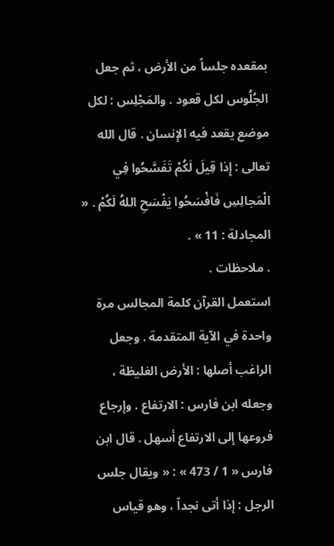بمقعده جلساً من الأرض ، ثم جعل الجُلُوس لكل قعود . والمَجْلِس : لكل موضع يقعد فيه الإنسان . قال الله تعالى : إِذا قِيلَ لَكُمْ تَفَسَّحُوا فِي الْمَجالِسِ فَافْسَحُوا يَفْسَحِ اللهُ لَكُمْ . « المجادلة : 11 » .
. ملاحظات .
استعمل القرآن كلمة المجالس مرة واحدة في الآية المتقدمة . وجعل الراغب أصلها : الأرض الغليظة ، وجعله ابن فارس : الارتفاع . وإرجاع فروعها إلى الارتفاع أسهل . قال ابن فارس « 1 / 473 » : « ويقال جلس الرجل : إذا أتى نجداً ، وهو قياس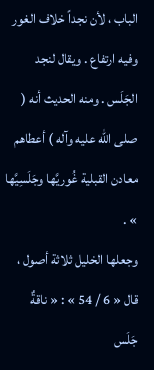الباب ، لأن نجداً خلاف الغور وفيه ارتفاع . ويقال لنجد الجَلَس . ومنه الحديث أنه ( صلى الله عليه وآله ) أعطاهم معادن القبلية غُوريَّها وجَلَسِيَّها » .
وجعلها الخليل ثلاثة أصول ، قال « 6 / 54 » : « ناقةٌ جَلَس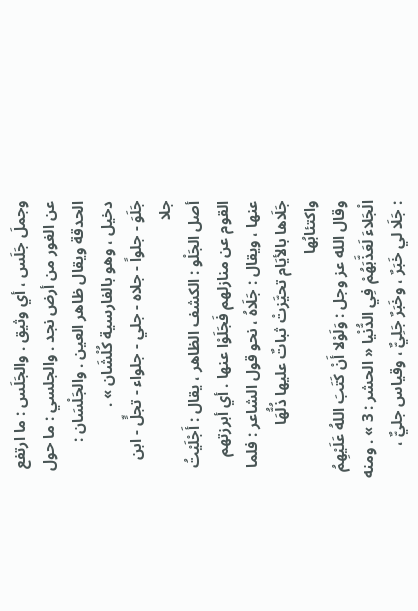وجملَ جَلَس ، أي وثيق . والجَلَس : ما ارتفع عن الغور من أرض نجد . والجلسي : ما حول الحدقة ويقال ظاهر العين . والجَلْسَان : دخيل ، وهو بالفارسية كُلْشَان » .
جَلَوَ - جلواً - جلاه - جلي - جلواء - تجلٍّ - ابن جلا
أصل الجَلْو : الكشف الظاهر ، يقال : أَجْلَيْتُ القوم عن منازلهم فَجَلَوْا عنها . أي أبرزتهم عنها ، ويقال : جَلَاهُ ، نحو قول الشاعر : فلما جَلَاها بالأيَام تحيَّزتْ ثباتٌ عليها ذُلُّهَا واكتئابُها
وقال الله عز وجل : وَلَوْلا أَنْ كَتَبَ اللهُ عَلَيْهِمُ الْجَلاءَ لَعَذَّبَهُمْ فِي الدُّنْيا « الحشر : 3 » . ومنه : جَلَا لي خَبَرٌ ، وخَبَرٌ جَلِيٌّ ، وقياس جليٌّ ،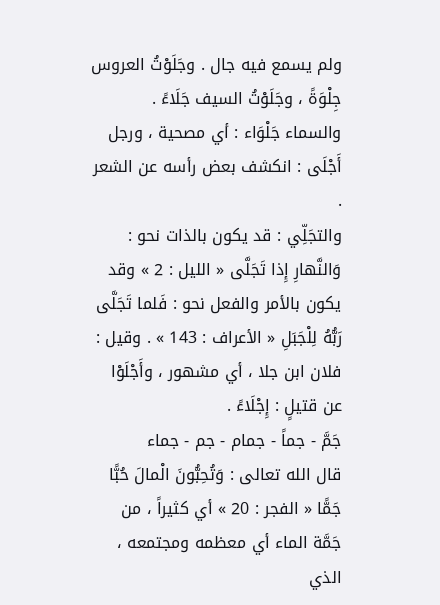ولم يسمع فيه جال . وجَلَوْتُ العروس جِلْوَةً ، وجَلَوْتُ السيف جَلَاءً .
والسماء جَلْوَاء : أي مصحية ، ورجل أَجْلَى : انكشف بعض رأسه عن الشعر .
والتجَلِّي : قد يكون بالذات نحو : وَالنَّهارِ إِذا تَجَلَّى « الليل : 2 » وقد يكون بالأمر والفعل نحو : فَلما تَجَلَّى رَبُّهُ لِلْجَبَلِ « الأعراف : 143 » . وقيل : فلان ابن جلا ، أي مشهور ، وأَجْلَوْا عن قتيلٍ : إِجْلَاءً .
جَمَّ - جماً - جمام - جم - جماء
قال الله تعالى : وَتُحِبُّونَ الْمالَ حُبًّا جَمًّا « الفجر : 20 » أي كثيراً ، من جَمَّة الماء أي معظمه ومجتمعه ، الذي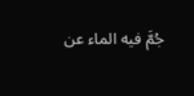جُمَّ فيه الماء عن